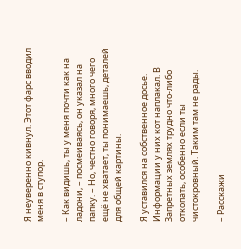Я неуверенно кивнул. Этот фарс вводил меня в ступор.

– Как видишь, ты у меня почти как на ладони, – посмеиваясь, он указал на папку. – Но, честно говоря, много чего ещё не хватает, ты понимаешь, деталей для общей картины.

Я уставился на собственное досье. Информации у них кот наплакал. В Запретных землях трудно что-либо откопать, особенно если ты чистокровный. Таким там не рады.

– Расскажи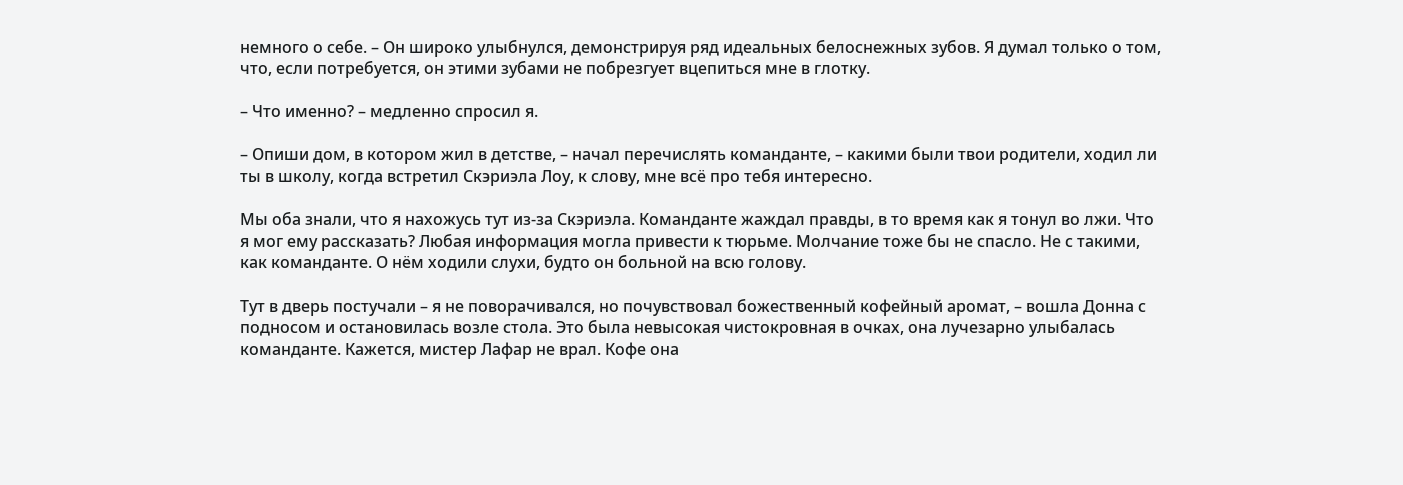немного о себе. – Он широко улыбнулся, демонстрируя ряд идеальных белоснежных зубов. Я думал только о том, что, если потребуется, он этими зубами не побрезгует вцепиться мне в глотку.

– Что именно? – медленно спросил я.

– Опиши дом, в котором жил в детстве, – начал перечислять команданте, – какими были твои родители, ходил ли ты в школу, когда встретил Скэриэла Лоу, к слову, мне всё про тебя интересно.

Мы оба знали, что я нахожусь тут из-за Скэриэла. Команданте жаждал правды, в то время как я тонул во лжи. Что я мог ему рассказать? Любая информация могла привести к тюрьме. Молчание тоже бы не спасло. Не с такими, как команданте. О нём ходили слухи, будто он больной на всю голову.

Тут в дверь постучали – я не поворачивался, но почувствовал божественный кофейный аромат, – вошла Донна с подносом и остановилась возле стола. Это была невысокая чистокровная в очках, она лучезарно улыбалась команданте. Кажется, мистер Лафар не врал. Кофе она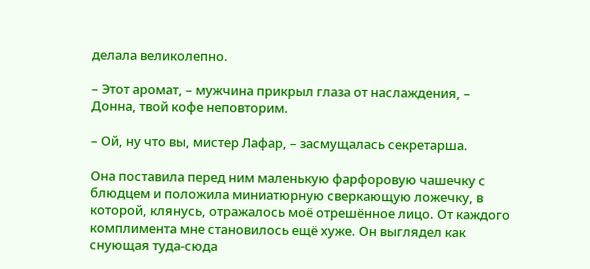делала великолепно.

– Этот аромат, – мужчина прикрыл глаза от наслаждения, – Донна, твой кофе неповторим.

– Ой, ну что вы, мистер Лафар, – засмущалась секретарша.

Она поставила перед ним маленькую фарфоровую чашечку с блюдцем и положила миниатюрную сверкающую ложечку, в которой, клянусь, отражалось моё отрешённое лицо. От каждого комплимента мне становилось ещё хуже. Он выглядел как снующая туда-сюда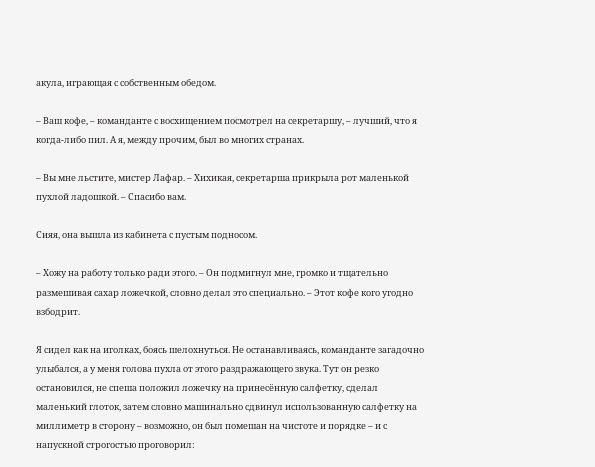акула, играющая с собственным обедом.

– Ваш кофе, – команданте с восхищением посмотрел на секретаршу, – лучший, что я когда-либо пил. А я, между прочим, был во многих странах.

– Вы мне льстите, мистер Лафар. – Хихикая, секретарша прикрыла рот маленькой пухлой ладошкой. – Спасибо вам.

Сияя, она вышла из кабинета с пустым подносом.

– Хожу на работу только ради этого. – Он подмигнул мне, громко и тщательно размешивая сахар ложечкой, словно делал это специально. – Этот кофе кого угодно взбодрит.

Я сидел как на иголках, боясь шелохнуться. Не останавливаясь, команданте загадочно улыбался, а у меня голова пухла от этого раздражающего звука. Тут он резко остановился, не спеша положил ложечку на принесённую салфетку, сделал маленький глоток, затем словно машинально сдвинул использованную салфетку на миллиметр в сторону – возможно, он был помешан на чистоте и порядке – и с напускной строгостью проговорил: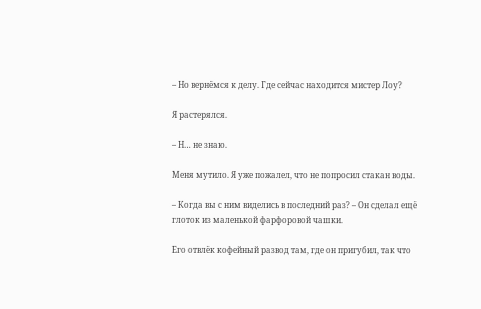– Но вернёмся к делу. Где сейчас находится мистер Лоу?

Я растерялся.

– Н… не знаю.

Меня мутило. Я уже пожалел, что не попросил стакан воды.

– Когда вы с ним виделись в последний раз? – Он сделал ещё глоток из маленькой фарфоровой чашки.

Его отвлёк кофейный развод там, где он пригубил, так что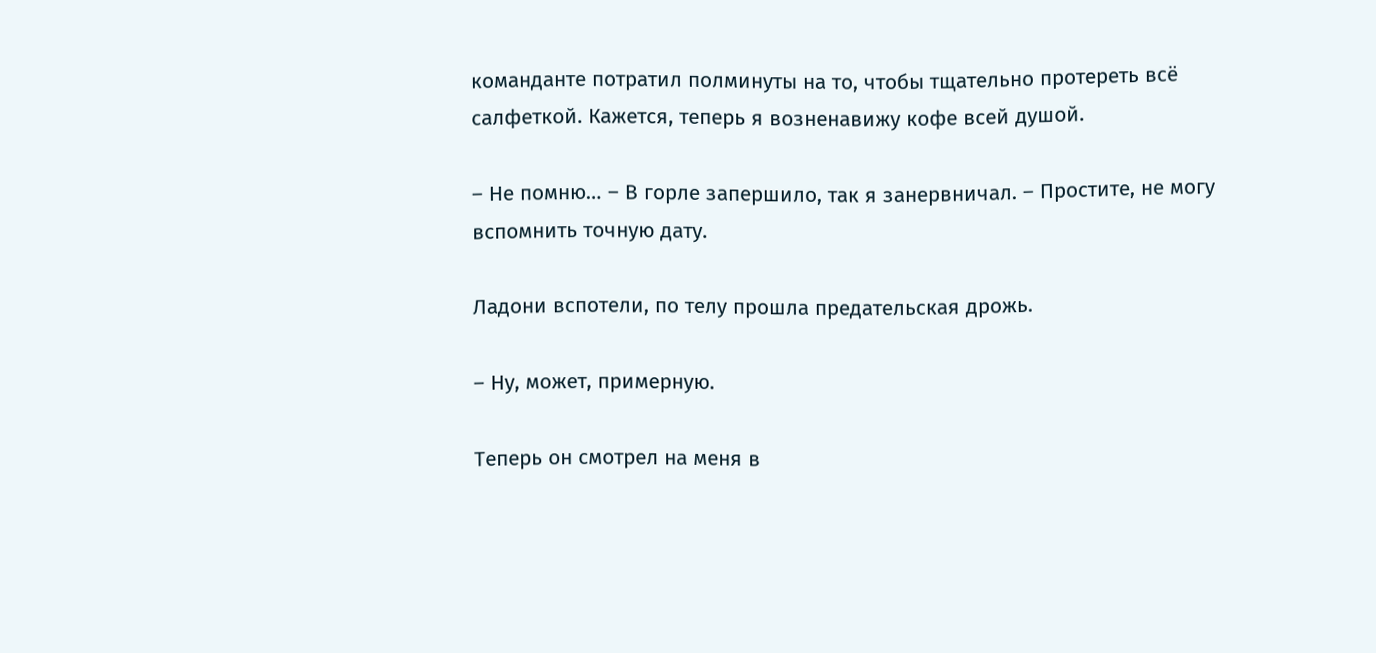команданте потратил полминуты на то, чтобы тщательно протереть всё салфеткой. Кажется, теперь я возненавижу кофе всей душой.

– Не помню… – В горле запершило, так я занервничал. – Простите, не могу вспомнить точную дату.

Ладони вспотели, по телу прошла предательская дрожь.

– Ну, может, примерную.

Теперь он смотрел на меня в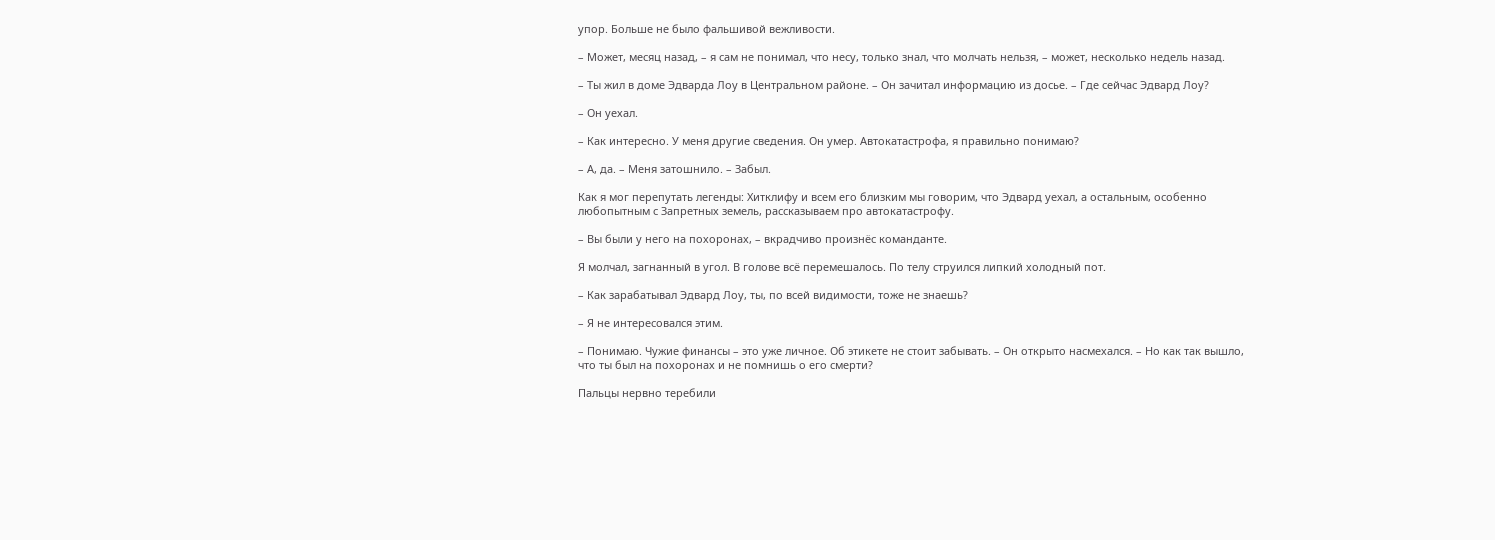упор. Больше не было фальшивой вежливости.

– Может, месяц назад, – я сам не понимал, что несу, только знал, что молчать нельзя, – может, несколько недель назад.

– Ты жил в доме Эдварда Лоу в Центральном районе. – Он зачитал информацию из досье. – Где сейчас Эдвард Лоу?

– Он уехал.

– Как интересно. У меня другие сведения. Он умер. Автокатастрофа, я правильно понимаю?

– А, да. – Меня затошнило. – Забыл.

Как я мог перепутать легенды: Хитклифу и всем его близким мы говорим, что Эдвард уехал, а остальным, особенно любопытным с Запретных земель, рассказываем про автокатастрофу.

– Вы были у него на похоронах, – вкрадчиво произнёс команданте.

Я молчал, загнанный в угол. В голове всё перемешалось. По телу струился липкий холодный пот.

– Как зарабатывал Эдвард Лоу, ты, по всей видимости, тоже не знаешь?

– Я не интересовался этим.

– Понимаю. Чужие финансы – это уже личное. Об этикете не стоит забывать. – Он открыто насмехался. – Но как так вышло, что ты был на похоронах и не помнишь о его смерти?

Пальцы нервно теребили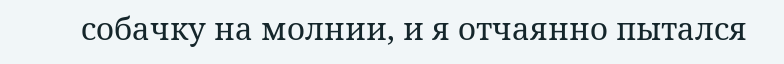собачку на молнии, и я отчаянно пытался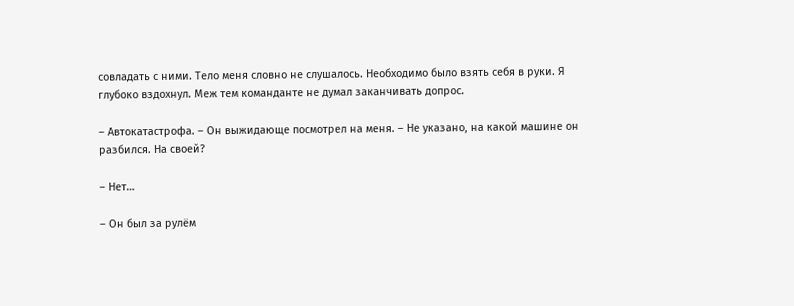совладать с ними. Тело меня словно не слушалось. Необходимо было взять себя в руки. Я глубоко вздохнул. Меж тем команданте не думал заканчивать допрос.

– Автокатастрофа. – Он выжидающе посмотрел на меня. – Не указано, на какой машине он разбился. На своей?

– Нет…

– Он был за рулём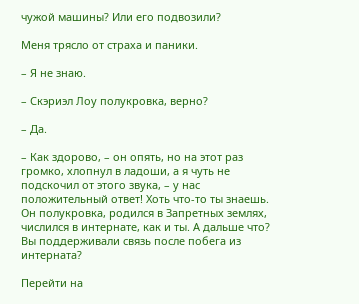чужой машины? Или его подвозили?

Меня трясло от страха и паники.

– Я не знаю.

– Скэриэл Лоу полукровка, верно?

– Да.

– Как здорово, – он опять, но на этот раз громко, хлопнул в ладоши, а я чуть не подскочил от этого звука, – у нас положительный ответ! Хоть что-то ты знаешь. Он полукровка, родился в Запретных землях, числился в интернате, как и ты. А дальше что? Вы поддерживали связь после побега из интерната?

Перейти на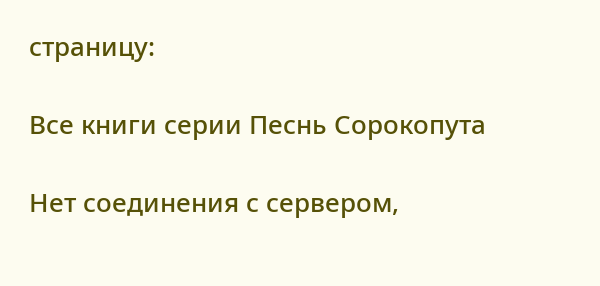страницу:

Все книги серии Песнь Сорокопута

Нет соединения с сервером,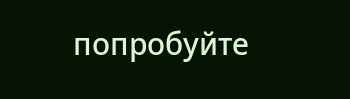попробуйте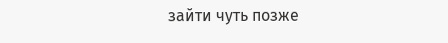зайти чуть позже